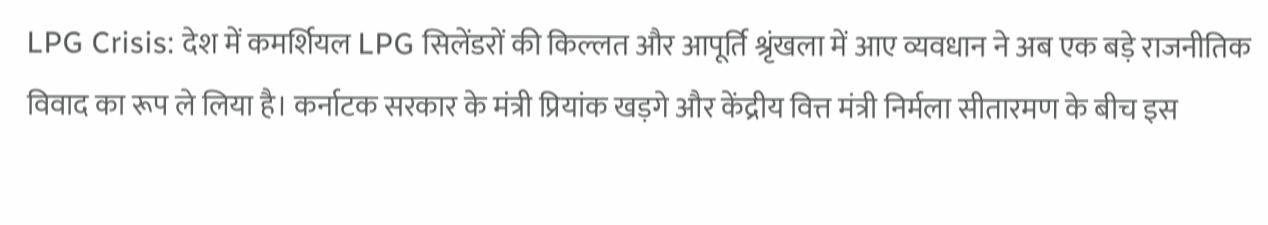LPG Crisis: देश में कमर्शियल LPG सिलेंडरों की किल्लत और आपूर्ति श्रृंखला में आए व्यवधान ने अब एक बड़े राजनीतिक विवाद का रूप ले लिया है। कर्नाटक सरकार के मंत्री प्रियांक खड़गे और केंद्रीय वित्त मंत्री निर्मला सीतारमण के बीच इस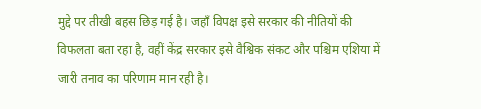मुद्दे पर तीखी बहस छिड़ गई है। जहाँ विपक्ष इसे सरकार की नीतियों की विफलता बता रहा है, वहीं केंद्र सरकार इसे वैश्विक संकट और पश्चिम एशिया में जारी तनाव का परिणाम मान रही है।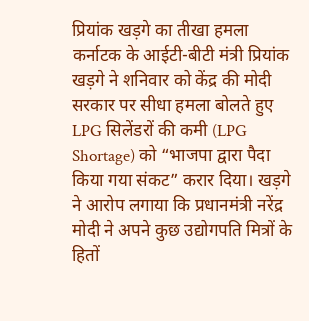प्रियांक खड़गे का तीखा हमला
कर्नाटक के आईटी-बीटी मंत्री प्रियांक खड़गे ने शनिवार को केंद्र की मोदी सरकार पर सीधा हमला बोलते हुए LPG सिलेंडरों की कमी (LPG Shortage) को “भाजपा द्वारा पैदा किया गया संकट” करार दिया। खड़गे ने आरोप लगाया कि प्रधानमंत्री नरेंद्र मोदी ने अपने कुछ उद्योगपति मित्रों के हितों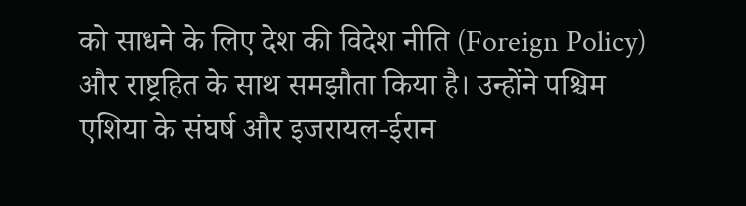को साधने के लिए देश की विदेश नीति (Foreign Policy) और राष्ट्रहित के साथ समझौता किया है। उन्होंने पश्चिम एशिया के संघर्ष और इजरायल-ईरान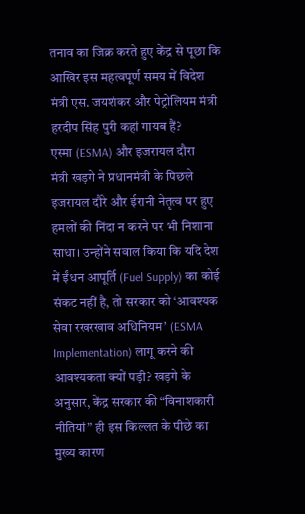तनाव का जिक्र करते हुए केंद्र से पूछा कि आखिर इस महत्वपूर्ण समय में विदेश मंत्री एस. जयशंकर और पेट्रोलियम मंत्री हरदीप सिंह पुरी कहां गायब हैं?
एस्मा (ESMA) और इजरायल दौरा
मंत्री खड़गे ने प्रधानमंत्री के पिछले इजरायल दौरे और ईरानी नेतृत्व पर हुए हमलों की निंदा न करने पर भी निशाना साधा। उन्होंने सवाल किया कि यदि देश में ईंधन आपूर्ति (Fuel Supply) का कोई संकट नहीं है, तो सरकार को ‘आवश्यक सेवा रखरखाव अधिनियम’ (ESMA Implementation) लागू करने की आवश्यकता क्यों पड़ी? खड़गे के अनुसार, केंद्र सरकार की “विनाशकारी नीतियां” ही इस किल्लत के पीछे का मुख्य कारण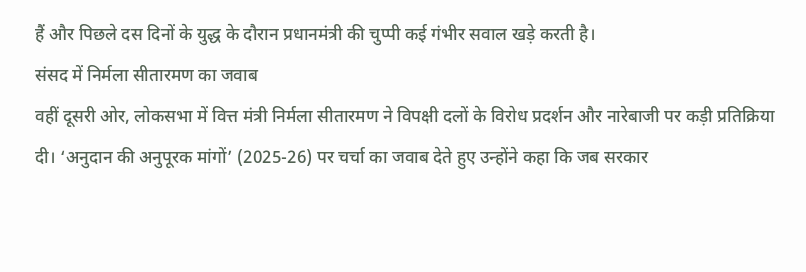हैं और पिछले दस दिनों के युद्ध के दौरान प्रधानमंत्री की चुप्पी कई गंभीर सवाल खड़े करती है।
संसद में निर्मला सीतारमण का जवाब
वहीं दूसरी ओर, लोकसभा में वित्त मंत्री निर्मला सीतारमण ने विपक्षी दलों के विरोध प्रदर्शन और नारेबाजी पर कड़ी प्रतिक्रिया दी। ‘अनुदान की अनुपूरक मांगों’ (2025-26) पर चर्चा का जवाब देते हुए उन्होंने कहा कि जब सरकार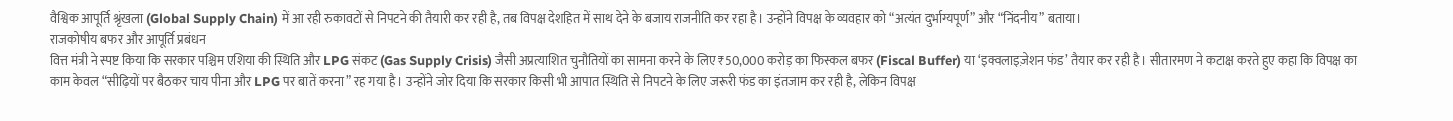वैश्विक आपूर्ति श्रृंखला (Global Supply Chain) में आ रही रुकावटों से निपटने की तैयारी कर रही है, तब विपक्ष देशहित में साथ देने के बजाय राजनीति कर रहा है। उन्होंने विपक्ष के व्यवहार को “अत्यंत दुर्भाग्यपूर्ण” और “निंदनीय” बताया।
राजकोषीय बफर और आपूर्ति प्रबंधन
वित्त मंत्री ने स्पष्ट किया कि सरकार पश्चिम एशिया की स्थिति और LPG संकट (Gas Supply Crisis) जैसी अप्रत्याशित चुनौतियों का सामना करने के लिए ₹50,000 करोड़ का फिस्कल बफर (Fiscal Buffer) या ‘इक्वलाइज़ेशन फंड’ तैयार कर रही है। सीतारमण ने कटाक्ष करते हुए कहा कि विपक्ष का काम केवल “सीढ़ियों पर बैठकर चाय पीना और LPG पर बातें करना” रह गया है। उन्होंने जोर दिया कि सरकार किसी भी आपात स्थिति से निपटने के लिए जरूरी फंड का इंतजाम कर रही है, लेकिन विपक्ष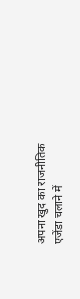अपना खुद का राजनीतिक एजेंडा चलाने में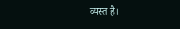व्यस्त है।